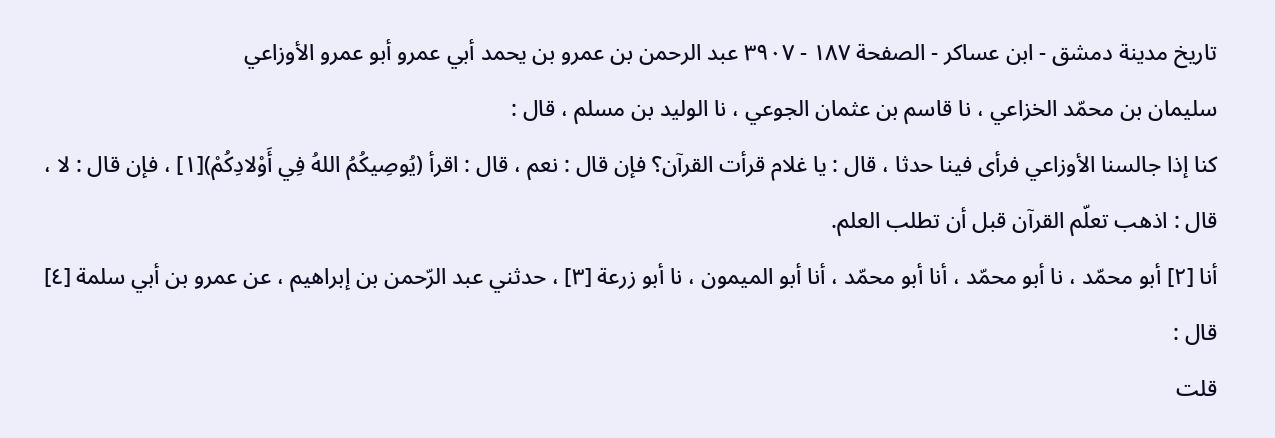تاريخ مدينة دمشق - ابن عساكر - الصفحة ١٨٧ - ٣٩٠٧ عبد الرحمن بن عمرو بن يحمد أبي عمرو أبو عمرو الأوزاعي
سليمان بن محمّد الخزاعي ، نا قاسم بن عثمان الجوعي ، نا الوليد بن مسلم ، قال :
كنا إذا جالسنا الأوزاعي فرأى فينا حدثا ، قال : يا غلام قرأت القرآن؟ فإن قال : نعم ، قال : اقرأ (يُوصِيكُمُ اللهُ فِي أَوْلادِكُمْ)[١] ، فإن قال : لا ، قال : اذهب تعلّم القرآن قبل أن تطلب العلم.
أنا [٢] أبو محمّد ، نا أبو محمّد ، أنا أبو محمّد ، أنا أبو الميمون ، نا أبو زرعة [٣] ، حدثني عبد الرّحمن بن إبراهيم ، عن عمرو بن أبي سلمة [٤] قال :
قلت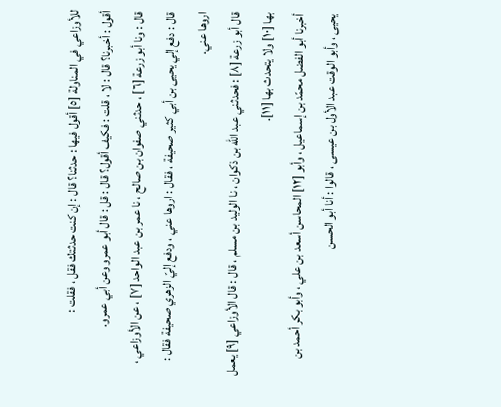للأوزاعي في المناولة [٥] أقول فيها : حدثنا؟ قال : إن كنت حدثتك فقل ، فقلت :
أقول : أخبرنا؟ قال : لا ، قلت : فكيف أقول؟ قال : قل : قال أبو عمرو وعن أبي عمرو.
قال : ونا أبو زرعة [٦] ، حدثني صفوان بن صالح ، نا عمر بن عبد الواحد [٧] ، عن الأوزاعي ، قال : دفع إلي يحيى بن أبي كثير صحيفة ، فقال : اروها عني ، ودفع إليّ الزهري صحيفة فقال : اروها عني.
قال أبو زرعة [٨] : فحدثني عبد الله بن ذكوان ، نا الوليد بن مسلم ، قال : قال الأوزاعي [٩] يعمل بها [١٠] ولا يتحدث بها [١١].
أخبرنا أبو الفضل محمّد بن إسماعيل ، وأبو [١٢] المحاسن أسعد بن علي ، وأبو بكر أحمد بن يحيى ، وأبو الوقت عبد الأول بن عيسى ، قالوا : أنا أبو الحسن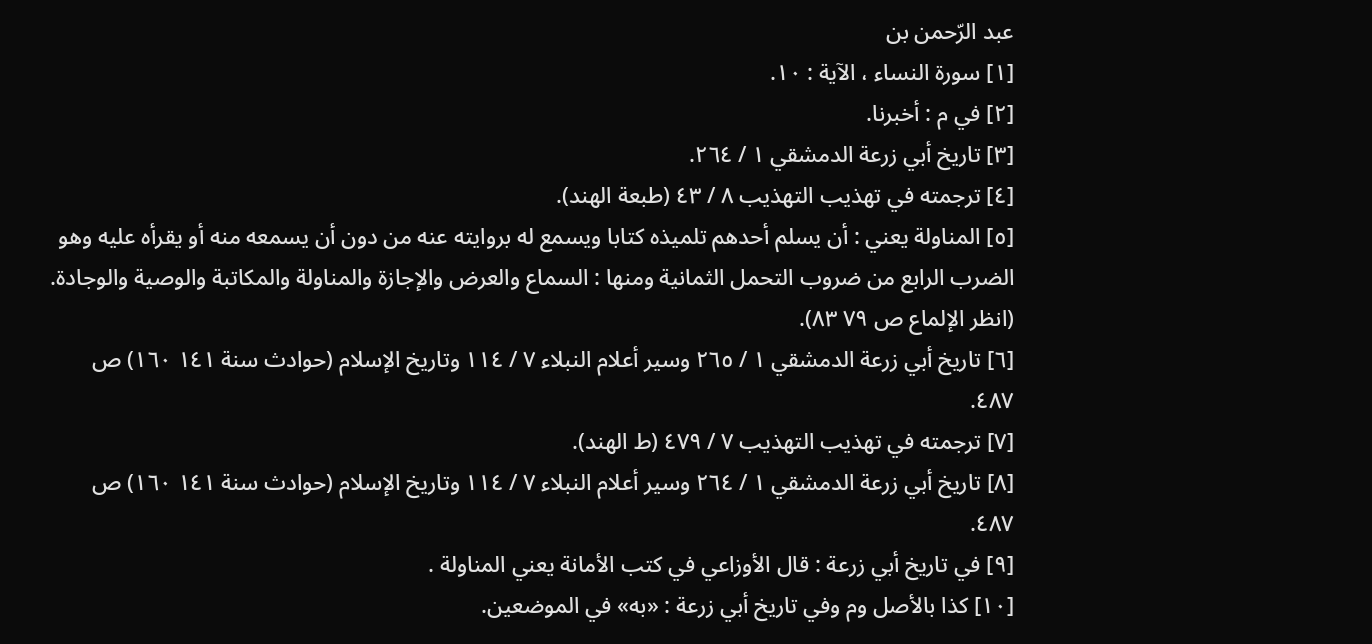عبد الرّحمن بن
[١] سورة النساء ، الآية : ١٠.
[٢] في م : أخبرنا.
[٣] تاريخ أبي زرعة الدمشقي ١ / ٢٦٤.
[٤] ترجمته في تهذيب التهذيب ٨ / ٤٣ (طبعة الهند).
[٥] المناولة يعني : أن يسلم أحدهم تلميذه كتابا ويسمع له بروايته عنه من دون أن يسمعه منه أو يقرأه عليه وهو الضرب الرابع من ضروب التحمل الثمانية ومنها : السماع والعرض والإجازة والمناولة والمكاتبة والوصية والوجادة. (انظر الإلماع ص ٧٩ ٨٣).
[٦] تاريخ أبي زرعة الدمشقي ١ / ٢٦٥ وسير أعلام النبلاء ٧ / ١١٤ وتاريخ الإسلام (حوادث سنة ١٤١ ١٦٠) ص ٤٨٧.
[٧] ترجمته في تهذيب التهذيب ٧ / ٤٧٩ (ط الهند).
[٨] تاريخ أبي زرعة الدمشقي ١ / ٢٦٤ وسير أعلام النبلاء ٧ / ١١٤ وتاريخ الإسلام (حوادث سنة ١٤١ ١٦٠) ص ٤٨٧.
[٩] في تاريخ أبي زرعة : قال الأوزاعي في كتب الأمانة يعني المناولة .
[١٠] كذا بالأصل وم وفي تاريخ أبي زرعة : «به» في الموضعين.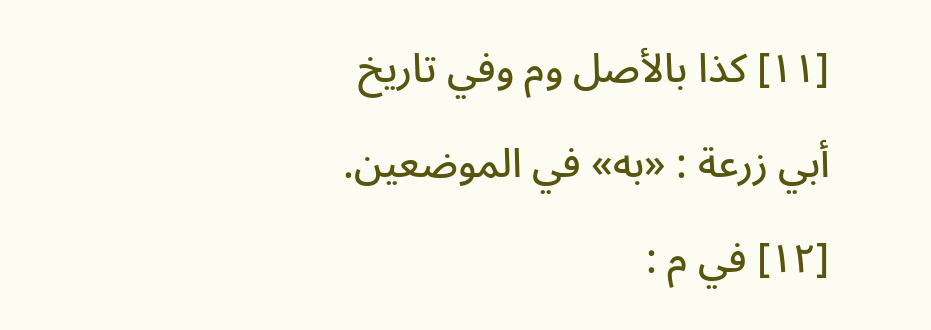[١١] كذا بالأصل وم وفي تاريخ أبي زرعة : «به» في الموضعين.
[١٢] في م :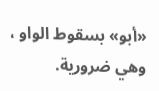«أبو» بسقوط الواو ، وهي ضرورية.